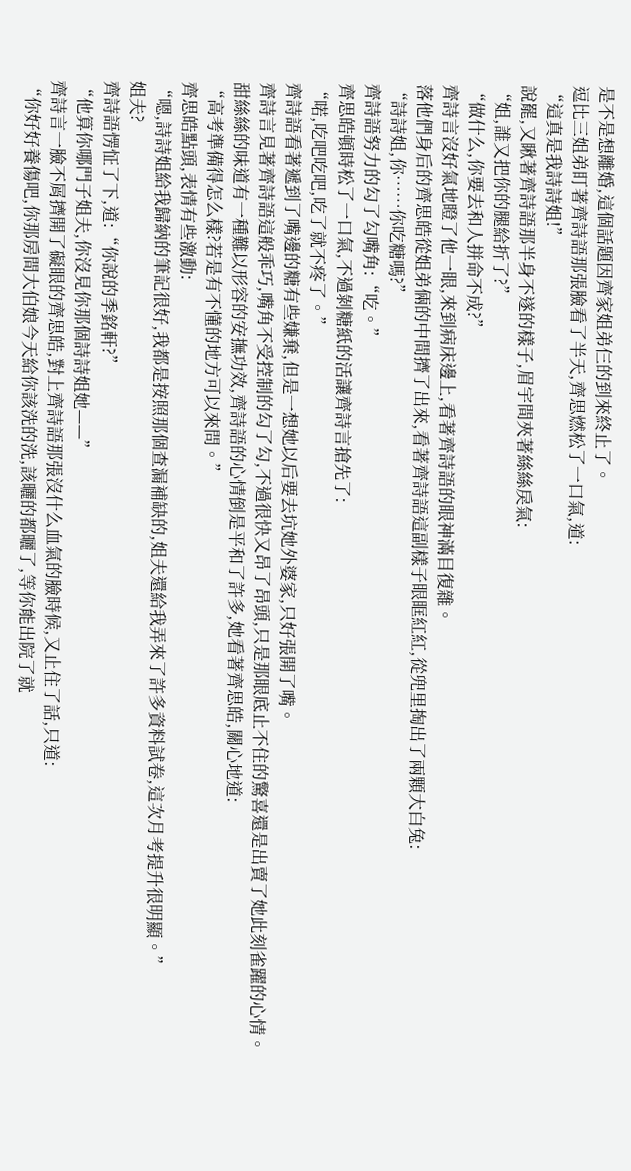是不是想離婚,這個話題因齊家姐弟仨的到來終止了。
逗比三姐弟盯著齊詩語那張臉看了半天,齊思燃松了一口氣,道:
“這真是我詩詩姐!”
說罷,又瞅著齊詩語那半身不遂的樣子,眉宇間夾著絲絲戾氣:
“姐,誰又把你的腿給折了?”
“做什么,你要去和人拼命不成?”
齊詩言沒好氣地瞪了他一眼,來到病床邊上,看著齊詩語的眼神滿目復雜。
落他們身后的齊思皓從姐弟倆的中間擠了出來,看著齊詩語這副樣子眼眶紅紅,從兜里掏出了兩顆大白兔:
“詩詩姐,你……你吃糖嗎?”
齊詩語努力的勾了勾嘴角:“吃。”
齊思皓頓時松了一口氣,不過剝糖紙的活讓齊詩言搶先了:
“喏,吃吧吃吧,吃了就不疼了。”
齊詩語看著遞到了嘴邊的糖有些嫌棄,但是一想她以后要去坑她外婆家,只好張開了嘴。
齊詩言見著齊詩語這般乖巧,嘴角不受控制的勾了勾,不過很快又昂了昂頭,只是那眼底止不住的驚喜還是出賣了她此刻雀躍的心情。
甜絲絲的味道有一種難以形容的安撫功效,齊詩語的心情倒是平和了許多,她看著齊思皓,關心地道:
“高考準備得怎么樣?若是有不懂的地方可以來問。”
齊思皓點頭,表情有些激動:
“嗯,詩詩姐給我歸納的筆記很好,我都是按照那個查漏補缺的,姐夫還給我弄來了許多資料試卷,這次月考提升很明顯。”
姐夫?
齊詩語愣怔了下,道:“你說的季銘軒?”
“他算你哪門子姐夫,你沒見你那個詩詩姐她——”
齊詩言一臉不屑擠開了礙眼的齊思皓,對上齊詩語那張沒什么血氣的臉時候,又止住了話,只道:
“你好好養傷吧,你那房間大伯娘今天給你該洗的洗,該曬的都曬了,等你能出院了就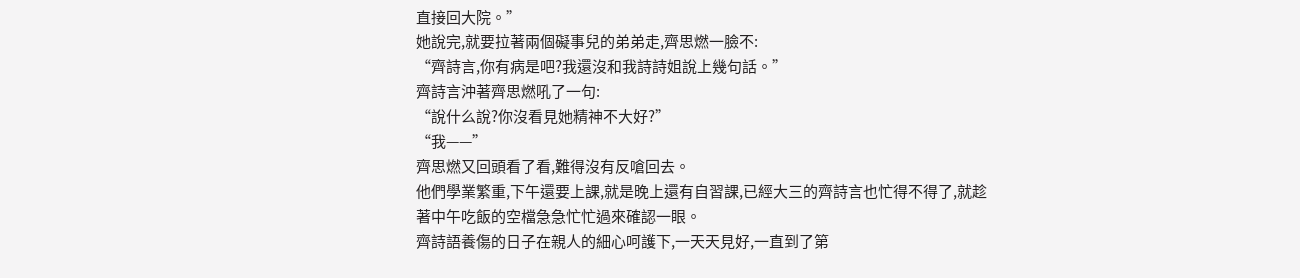直接回大院。”
她說完,就要拉著兩個礙事兒的弟弟走,齊思燃一臉不:
“齊詩言,你有病是吧?我還沒和我詩詩姐說上幾句話。”
齊詩言沖著齊思燃吼了一句:
“說什么說?你沒看見她精神不大好?”
“我——”
齊思燃又回頭看了看,難得沒有反嗆回去。
他們學業繁重,下午還要上課,就是晚上還有自習課,已經大三的齊詩言也忙得不得了,就趁著中午吃飯的空檔急急忙忙過來確認一眼。
齊詩語養傷的日子在親人的細心呵護下,一天天見好,一直到了第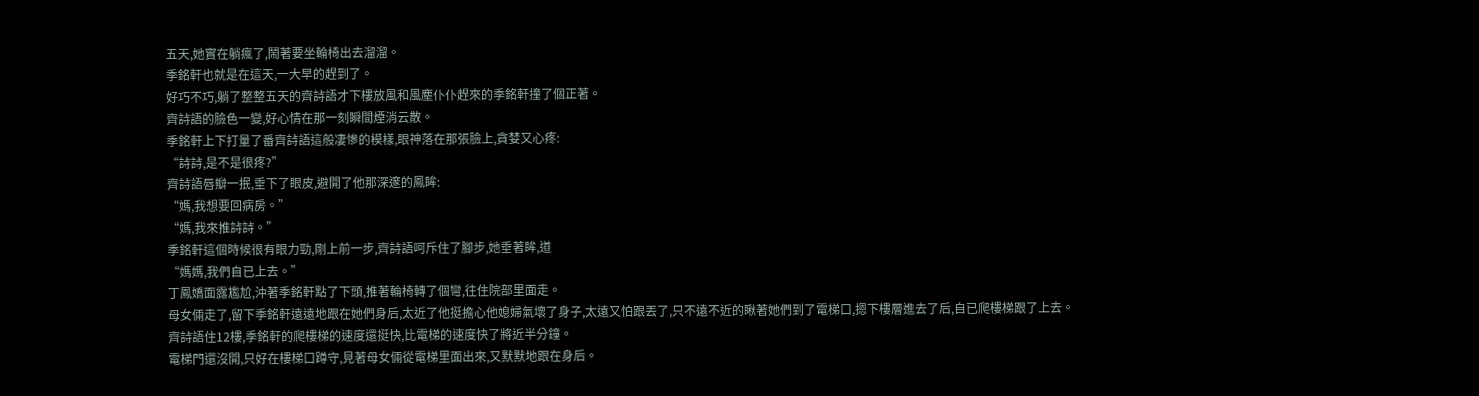五天,她實在躺瘋了,鬧著要坐輪椅出去溜溜。
季銘軒也就是在這天,一大早的趕到了。
好巧不巧,躺了整整五天的齊詩語才下樓放風和風塵仆仆趕來的季銘軒撞了個正著。
齊詩語的臉色一變,好心情在那一刻瞬間煙消云散。
季銘軒上下打量了番齊詩語這般凄慘的模樣,眼神落在那張臉上,貪婪又心疼:
“詩詩,是不是很疼?”
齊詩語唇瓣一抿,垂下了眼皮,避開了他那深邃的鳳眸:
“媽,我想要回病房。”
“媽,我來推詩詩。”
季銘軒這個時候很有眼力勁,剛上前一步,齊詩語呵斥住了腳步,她垂著眸,道
“媽媽,我們自已上去。”
丁鳳嬌面露尷尬,沖著季銘軒點了下頭,推著輪椅轉了個彎,往住院部里面走。
母女倆走了,留下季銘軒遠遠地跟在她們身后,太近了他挺擔心他媳婦氣壞了身子,太遠又怕跟丟了,只不遠不近的瞅著她們到了電梯口,摁下樓層進去了后,自已爬樓梯跟了上去。
齊詩語住12樓,季銘軒的爬樓梯的速度還挺快,比電梯的速度快了將近半分鐘。
電梯門還沒開,只好在樓梯口蹲守,見著母女倆從電梯里面出來,又默默地跟在身后。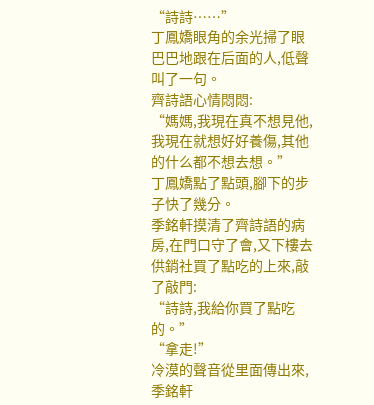“詩詩……”
丁鳳嬌眼角的余光掃了眼巴巴地跟在后面的人,低聲叫了一句。
齊詩語心情悶悶:
“媽媽,我現在真不想見他,我現在就想好好養傷,其他的什么都不想去想。”
丁鳳嬌點了點頭,腳下的步子快了幾分。
季銘軒摸清了齊詩語的病房,在門口守了會,又下樓去供銷社買了點吃的上來,敲了敲門:
“詩詩,我給你買了點吃的。”
“拿走!”
冷漠的聲音從里面傳出來,季銘軒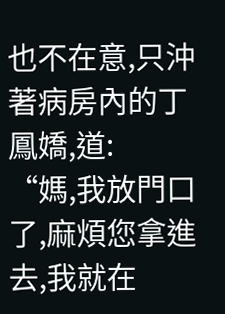也不在意,只沖著病房內的丁鳳嬌,道:
“媽,我放門口了,麻煩您拿進去,我就在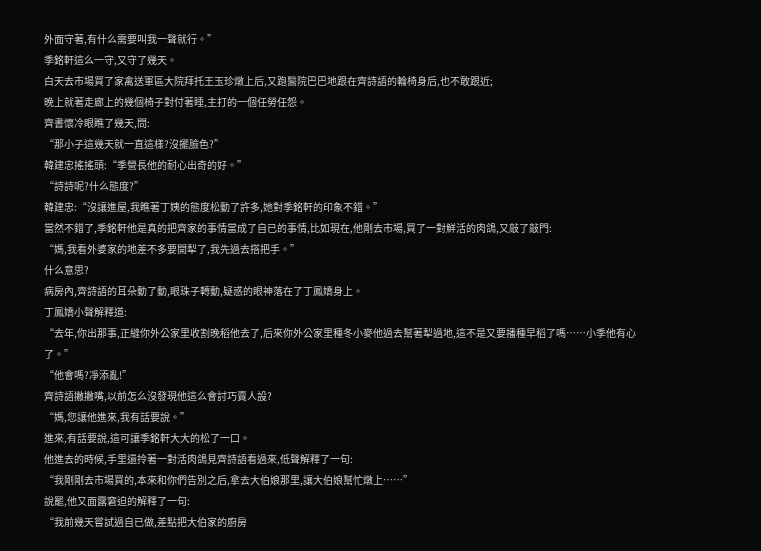外面守著,有什么需要叫我一聲就行。”
季銘軒這么一守,又守了幾天。
白天去市場買了家禽送軍區大院拜托王玉珍燉上后,又跑醫院巴巴地跟在齊詩語的輪椅身后,也不敢跟近;
晚上就著走廊上的幾個椅子對付著睡,主打的一個任勞任怨。
齊書懷冷眼瞧了幾天,問:
“那小子這幾天就一直這樣?沒擺臉色?”
韓建忠搖搖頭:“季營長他的耐心出奇的好。”
“詩詩呢?什么態度?”
韓建忠:“沒讓進屋,我瞧著丁姨的態度松動了許多,她對季銘軒的印象不錯。”
當然不錯了,季銘軒他是真的把齊家的事情當成了自已的事情,比如現在,他剛去市場,買了一對鮮活的肉鴿,又敲了敲門:
“媽,我看外婆家的地差不多要開犁了,我先過去搭把手。”
什么意思?
病房內,齊詩語的耳朵動了動,眼珠子轉動,疑惑的眼神落在了丁鳳嬌身上。
丁鳳嬌小聲解釋道:
“去年,你出那事,正縫你外公家里收割晚稻他去了,后來你外公家里種冬小麥他過去幫著犁過地,這不是又要播種早稻了嗎……小季他有心了。”
“他會嗎?凈添亂!”
齊詩語撇撇嘴,以前怎么沒發現他這么會討巧賣人設?
“媽,您讓他進來,我有話要說。”
進來,有話要說,這可讓季銘軒大大的松了一口。
他進去的時候,手里還拎著一對活肉鴿見齊詩語看過來,低聲解釋了一句:
“我剛剛去市場買的,本來和你們告別之后,拿去大伯娘那里,讓大伯娘幫忙燉上……”
說罷,他又面露窘迫的解釋了一句:
“我前幾天嘗試過自已做,差點把大伯家的廚房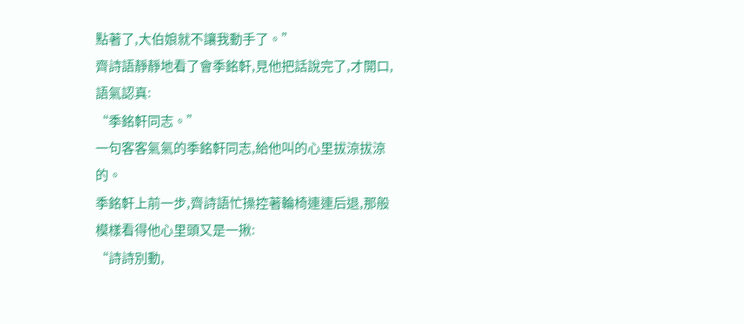點著了,大伯娘就不讓我動手了。”
齊詩語靜靜地看了會季銘軒,見他把話說完了,才開口,語氣認真:
“季銘軒同志。”
一句客客氣氣的季銘軒同志,給他叫的心里拔涼拔涼的。
季銘軒上前一步,齊詩語忙操控著輪椅連連后退,那般模樣看得他心里頭又是一揪:
“詩詩別動,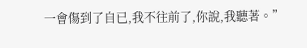一會傷到了自已,我不往前了,你說,我聽著。”